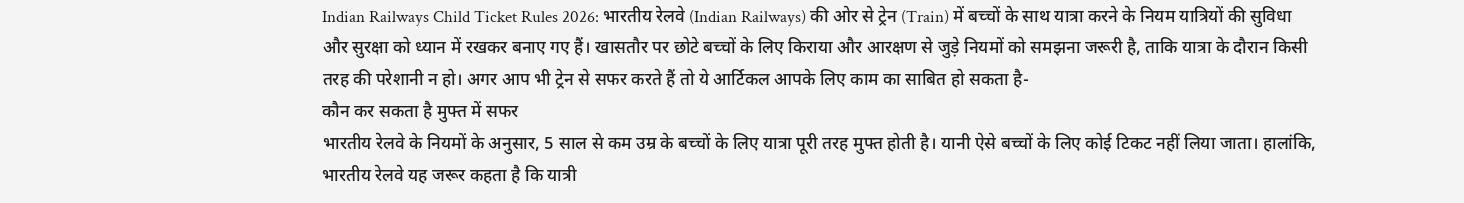Indian Railways Child Ticket Rules 2026: भारतीय रेलवे (Indian Railways) की ओर से ट्रेन (Train) में बच्चों के साथ यात्रा करने के नियम यात्रियों की सुविधा और सुरक्षा को ध्यान में रखकर बनाए गए हैं। खासतौर पर छोटे बच्चों के लिए किराया और आरक्षण से जुड़े नियमों को समझना जरूरी है, ताकि यात्रा के दौरान किसी तरह की परेशानी न हो। अगर आप भी ट्रेन से सफर करते हैं तो ये आर्टिकल आपके लिए काम का साबित हो सकता है-
कौन कर सकता है मुफ्त में सफर
भारतीय रेलवे के नियमों के अनुसार, 5 साल से कम उम्र के बच्चों के लिए यात्रा पूरी तरह मुफ्त होती है। यानी ऐसे बच्चों के लिए कोई टिकट नहीं लिया जाता। हालांकि, भारतीय रेलवे यह जरूर कहता है कि यात्री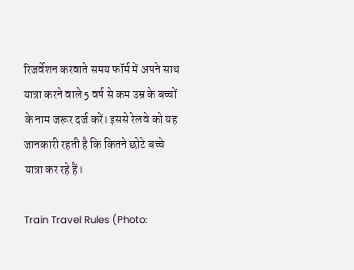रिजर्वेशन करवाते समय फॉर्म में अपने साथ यात्रा करने वाले 5 वर्ष से कम उम्र के बच्चों के नाम जरूर दर्ज करें। इससे रेलवे को यह जानकारी रहती है कि कितने छोटे बच्चे यात्रा कर रहे हैं।

Train Travel Rules (Photo: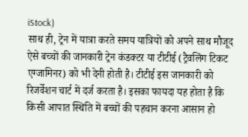iStock)
साथ ही, ट्रेन में यात्रा करते समय यात्रियों को अपने साथ मौजूद ऐसे बच्चों की जानकारी ट्रेन कंडक्टर या टीटीई (ट्रैवलिंग टिकट एग्जामिनर) को भी देनी होती है। टीटीई इस जानकारी को रिजर्वेशन चार्ट में दर्ज करता है। इसका फायदा यह होता है कि किसी आपात स्थिति में बच्चों की पहचान करना आसान हो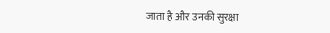जाता है और उनकी सुरक्षा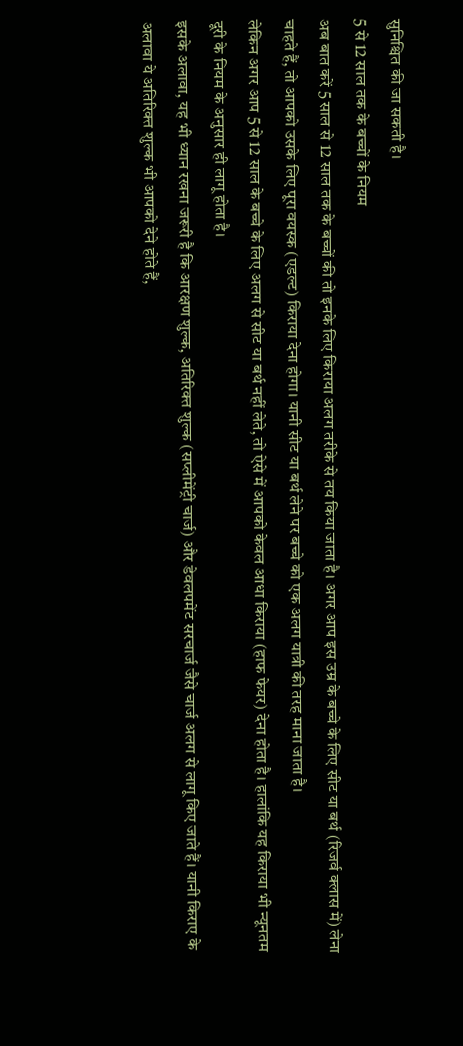सुनिश्चित की जा सकती है।
5 से 12 साल तक के बच्चों के नियम
अब बात करें 5 साल से 12 साल तक के बच्चों की तो इनके लिए किराया अलग तरीके से तय किया जाता है। अगर आप इस उम्र के बच्चे के लिए सीट या बर्थ (रिजर्व क्लास में) लेना चाहते हैं, तो आपको उसके लिए पूरा वयस्क (एडल्ट) किराया देना होगा। यानी सीट या बर्थ लेने पर बच्चे को एक अलग यात्री की तरह माना जाता है।
लेकिन अगर आप 5 से 12 साल के बच्चे के लिए अलग से सीट या बर्थ नहीं लेते, तो ऐसे में आपको केवल आधा किराया (हाफ फेयर) देना होता है। हालांकि यह किराया भी न्यूनतम दूरी के नियम के अनुसार ही लागू होता है।
इसके अलावा, यह भी ध्यान रखना जरूरी है कि आरक्षण शुल्क, अतिरिक्त शुल्क (सप्लीमेंट्री चार्ज) और डेवलपमेंट सरचार्ज जैसे चार्ज अलग से लागू किए जाते हैं। यानी किराए के अलावा ये अतिरिक्त शुल्क भी आपको देने होते हैं,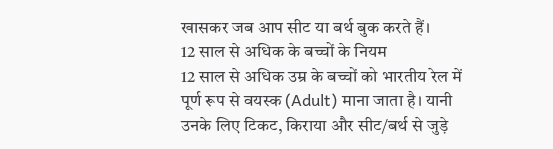खासकर जब आप सीट या बर्थ बुक करते हैं।
12 साल से अधिक के बच्चों के नियम
12 साल से अधिक उम्र के बच्चों को भारतीय रेल में पूर्ण रूप से वयस्क (Adult) माना जाता है। यानी उनके लिए टिकट, किराया और सीट/बर्थ से जुड़े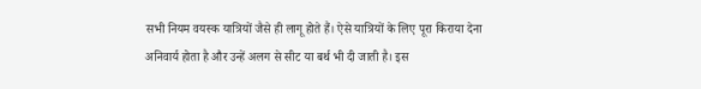सभी नियम वयस्क यात्रियों जैसे ही लागू होते हैं। ऐसे यात्रियों के लिए पूरा किराया देना अनिवार्य होता है और उन्हें अलग से सीट या बर्थ भी दी जाती है। इस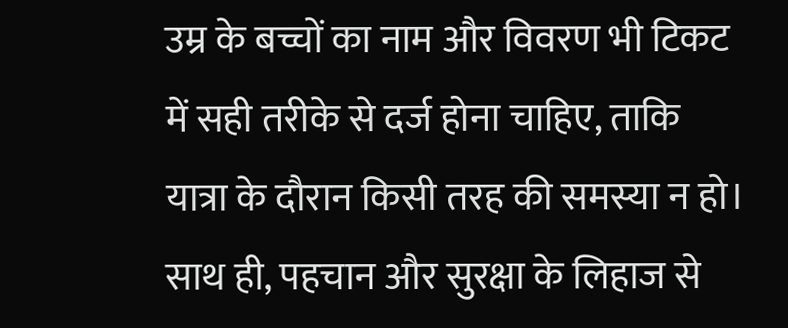उम्र के बच्चों का नाम और विवरण भी टिकट में सही तरीके से दर्ज होना चाहिए, ताकि यात्रा के दौरान किसी तरह की समस्या न हो। साथ ही, पहचान और सुरक्षा के लिहाज से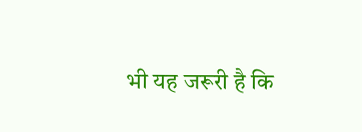भी यह जरूरी है कि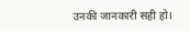उनकी जानकारी सही हो।